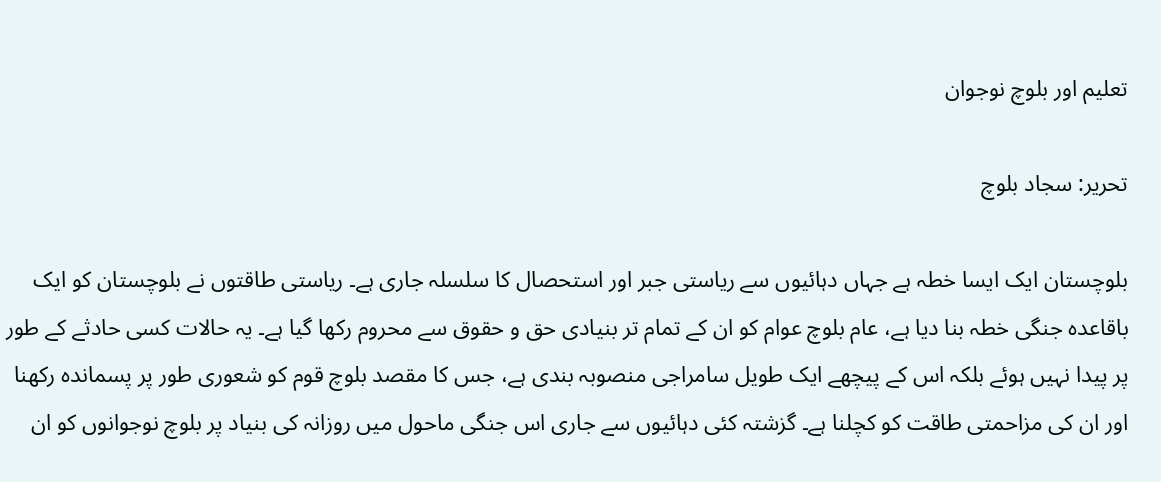تعلیم اور بلوچ نوجوان

تحریر: سجاد بلوچ

بلوچستان ایک ایسا خطہ ہے جہاں دہائیوں سے ریاستی جبر اور استحصال کا سلسلہ جاری ہے۔ ریاستی طاقتوں نے بلوچستان کو ایک باقاعدہ جنگی خطہ بنا دیا ہے، عام بلوچ عوام کو ان کے تمام تر بنیادی حق و حقوق سے محروم رکھا گیا ہے۔ یہ حالات کسی حادثے کے طور پر پیدا نہیں ہوئے بلکہ اس کے پیچھے ایک طویل سامراجی منصوبہ بندی ہے، جس کا مقصد بلوچ قوم کو شعوری طور پر پسماندہ رکھنا اور ان کی مزاحمتی طاقت کو کچلنا ہے۔ گزشتہ کئی دہائیوں سے جاری اس جنگی ماحول میں روزانہ کی بنیاد پر بلوچ نوجوانوں کو ان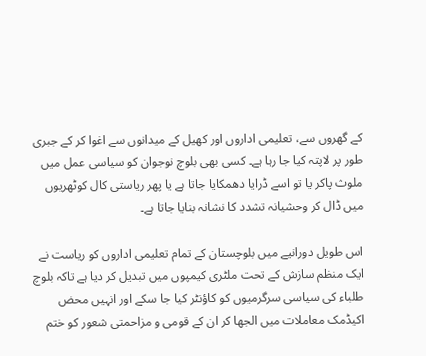کے گھروں سے، تعلیمی اداروں اور کھیل کے میدانوں سے اغوا کر کے جبری طور پر لاپتہ کیا جا رہا ہے۔ کسی بھی بلوچ نوجوان کو سیاسی عمل میں ملوث پاکر یا تو اسے ڈرایا دھمکایا جاتا ہے یا پھر ریاستی کال کوٹھریوں میں ڈال کر وحشیانہ تشدد کا نشانہ بنایا جاتا ہے۔

اس طویل دورانیے میں بلوچستان کے تمام تعلیمی اداروں کو ریاست نے ایک منظم سازش کے تحت ملٹری کیمپوں میں تبدیل کر دیا ہے تاکہ بلوچ طلباء کی سیاسی سرگرمیوں کو کاؤنٹر کیا جا سکے اور انہیں محض اکیڈمک معاملات میں الجھا کر ان کے قومی و مزاحمتی شعور کو ختم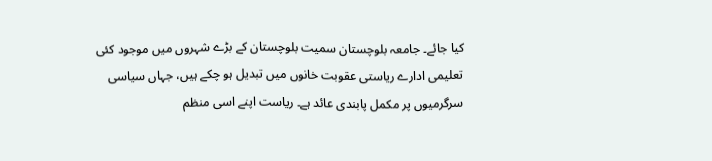کیا جائے۔ جامعہ بلوچستان سمیت بلوچستان کے بڑے شہروں میں موجود کئی تعلیمی ادارے ریاستی عقوبت خانوں میں تبدیل ہو چکے ہیں، جہاں سیاسی سرگرمیوں پر مکمل پابندی عائد ہے۔ ریاست اپنے اسی منظم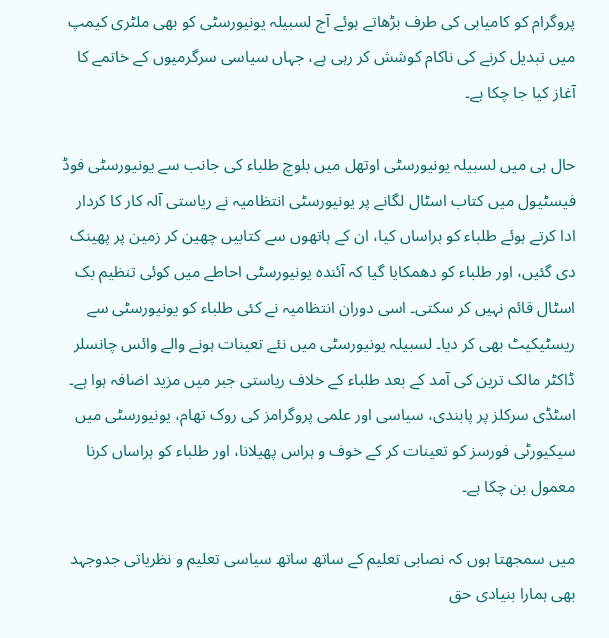پروگرام کو کامیابی کی طرف بڑھاتے ہوئے آج لسبیلہ یونیورسٹی کو بھی ملٹری کیمپ میں تبدیل کرنے کی ناکام کوشش کر رہی ہے، جہاں سیاسی سرگرمیوں کے خاتمے کا آغاز کیا جا چکا ہے۔

حال ہی میں لسبیلہ یونیورسٹی اوتھل میں بلوچ طلباء کی جانب سے یونیورسٹی فوڈ فیسٹیول میں کتاب اسٹال لگانے پر یونیورسٹی انتظامیہ نے ریاستی آلہ کار کا کردار ادا کرتے ہوئے طلباء کو ہراساں کیا، ان کے ہاتھوں سے کتابیں چھین کر زمین پر پھینک دی گئیں، اور طلباء کو دھمکایا گیا کہ آئندہ یونیورسٹی احاطے میں کوئی تنظیم بک اسٹال قائم نہیں کر سکتی۔ اسی دوران انتظامیہ نے کئی طلباء کو یونیورسٹی سے ریسٹیکیٹ بھی کر دیا۔ لسبیلہ یونیورسٹی میں نئے تعینات ہونے والے وائس چانسلر ڈاکٹر مالک ترین کی آمد کے بعد طلباء کے خلاف ریاستی جبر میں مزید اضافہ ہوا ہے۔ اسٹڈی سرکلز پر پابندی، سیاسی اور علمی پروگرامز کی روک تھام، یونیورسٹی میں سیکیورٹی فورسز کو تعینات کر کے خوف و ہراس پھیلانا، اور طلباء کو ہراساں کرنا معمول بن چکا ہے۔

میں سمجھتا ہوں کہ نصابی تعلیم کے ساتھ ساتھ سیاسی تعلیم و نظریاتی جدوجہد بھی ہمارا بنیادی حق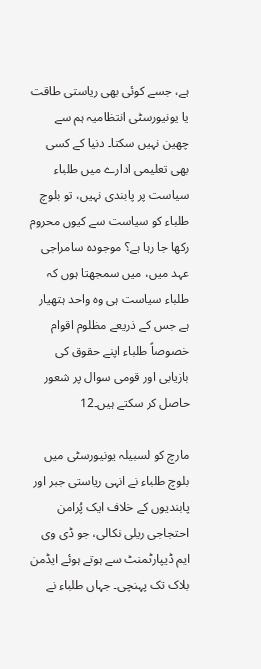ہے، جسے کوئی بھی ریاستی طاقت یا یونیورسٹی انتظامیہ ہم سے چھین نہیں سکتا۔ دنیا کے کسی بھی تعلیمی ادارے میں طلباء سیاست پر پابندی نہیں، تو بلوچ طلباء کو سیاست سے کیوں محروم رکھا جا رہا ہے؟ موجودہ سامراجی عہد میں، میں سمجھتا ہوں کہ طلباء سیاست ہی وہ واحد ہتھیار ہے جس کے ذریعے مظلوم اقوام خصوصاً طلباء اپنے حقوق کی بازیابی اور قومی سوال پر شعور حاصل کر سکتے ہیں۔12

مارچ کو لسبیلہ یونیورسٹی میں بلوچ طلباء نے انہی ریاستی جبر اور پابندیوں کے خلاف ایک پُرامن احتجاجی ریلی نکالی، جو ڈی وی ایم ڈیپارٹمنٹ سے ہوتے ہوئے ایڈمن بلاک تک پہنچی۔ جہاں طلباء نے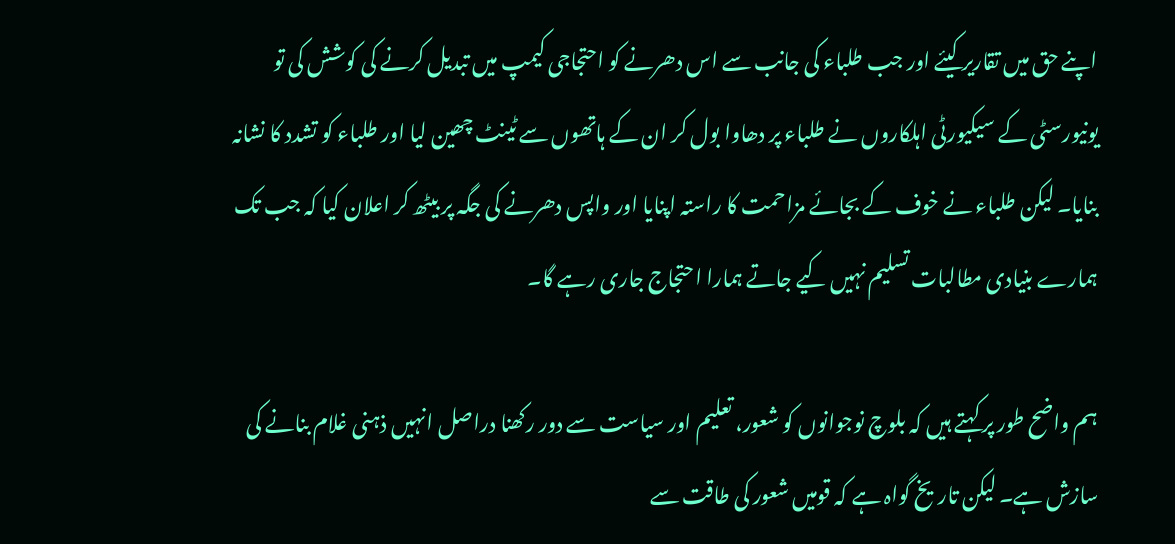اپنے حق میں تقاریر کیئے اور جب طلباء کی جانب سے اس دھرنے کو احتجاجی کیمپ میں تبدیل کرنے کی کوشش کی تو یونیورسٹی کے سیکیورٹی اہلکاروں نے طلباء پر دھاوا بول کر ان کے ہاتھوں سے ٹینٹ چھین لیا اور طلباء کو تشدد کا نشانہ بنایا۔ لیکن طلباء نے خوف کے بجائے مزاحمت کا راستہ اپنایا اور واپس دھرنے کی جگہ پر بیٹھ کر اعلان کیا کہ جب تک ہمارے بنیادی مطالبات تسلیم نہیں کیے جاتے ہمارا احتجاج جاری رہے گا۔

ہم واضح طور پر کہتے ہیں کہ بلوچ نوجوانوں کو شعور، تعلیم اور سیاست سے دور رکھنا دراصل انہیں ذہنی غلام بنانے کی سازش ہے۔ لیکن تاریخ گواہ ہے کہ قومیں شعور کی طاقت سے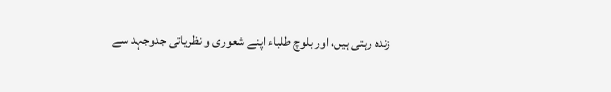زندہ رہتی ہیں، اور بلوچ طلباء اپنے شعوری و نظریاتی جدوجہد سے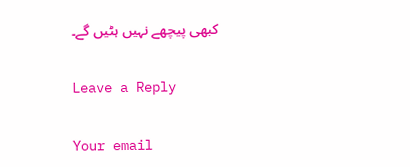کبھی پیچھے نہیں ہٹیں گے۔

Leave a Reply

Your email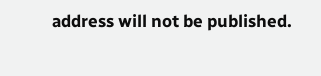address will not be published.